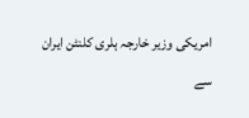امریکی وزیر خارجہ ہلری کلنٹن ایران سے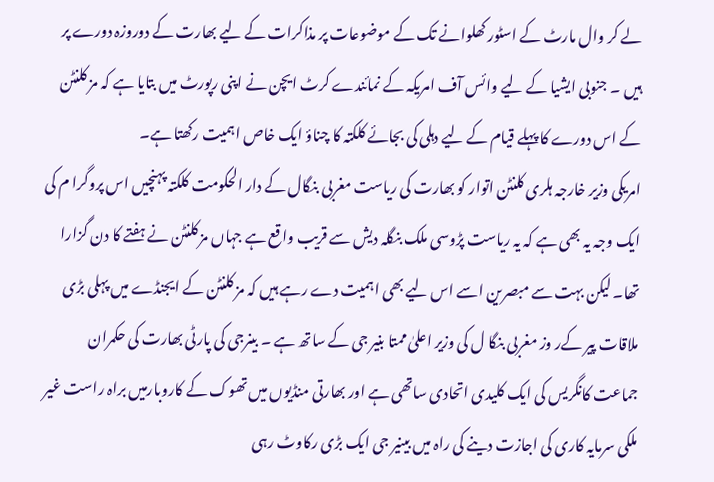لے کر وال مارٹ کے اسٹور کھلوانے تک کے موضوعات پر مذاکرات کے لیے بھارت کے دوروزہ دورے پر ہیں ۔ جنوبی ایشیا کے لیے وائس آف امریکہ کے نمائندے کرٹ ایچن نے اپنی رپورٹ میں بتایا ہے کہ مز کلنٹن کے اس دورے کا پہلے قیام کے لیے دہلی کی بجائے کلکتہ کا چناؤ ایک خاص اہمیت رکھتا ہے۔
امریکی وزیر خارجہ ہلری کلنٹن اتوار کو بھارت کی ریاست مغربی بنگال کے دار الحکومت کلکتہ پہنچیں اس پروگرا م کی ایک وجہ یہ بھی ہے کہ یہ ریاست پڑوسی ملک بنگلہ دیش سے قریب واقع ہے جہاں مز کلنٹن نے ہفتے کا دن گزارا تھا۔ لیکن بہت سے مبصرین اسے اس لیے بھی اہمیت دے رہے ہیں کہ مز کلنٹن کے ایجنڈے میں پہلی بڑی ملاقات پیر کےر وز مغربی بنگا ل کی وزیر اعلیٰ ممتا بنیر جی کے ساتھ ہے ۔ بینرجی کی پارٹی بھارت کی حکمران جماعت کانگریس کی ایک کلیدی اتحادی ساتھی ہے اور بھارتی منڈیوں میں تھوک کے کاروبارمیں براہ راست غیر ملکی سرمایہ کاری کی اجازت دینے کی راہ میں بینیر جی ایک بڑی رکاوٹ رہی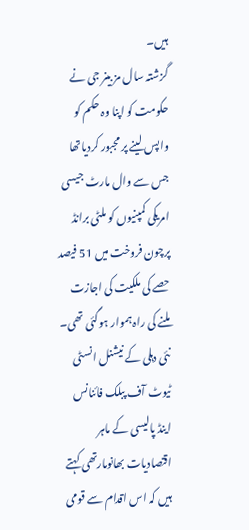ہیں۔
گزشتہ سال مز بینر جی نے حکومت کو اپنا وہ حکم کو واپس لینے پر مجبور کردیاتھا جس سے وال مارٹ جیسی امریکی کمپنیوں کو ملٹی برانڈ پرچون فروخت میں 51 فیصد حصے کی ملکیت کی اجازت ملنے کی راہ ہموار ہوگئی تھی۔
نئی دہلی کے نیشنل انسٹی ٹیوٹ آف پبلک فائنانس اینڈ پالیسی کے ماہر اقتصادیات بھانومارتھی کہتے ہیں کہ اس اقدام سے قومی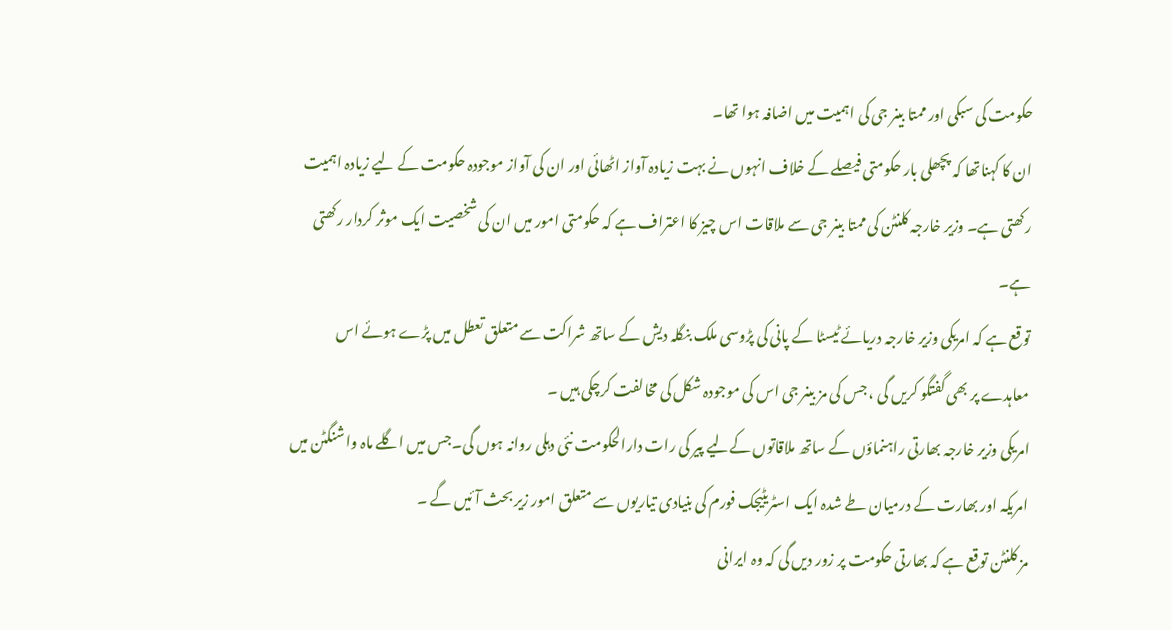حکومت کی سبکی اور ممتا بینر جی کی اہمیت میں اضافہ ہوا تھا۔
ان کا کہناتھا کہ پچھلی بار حکومتی فیصلے کے خلاف انہوں نے بہت زیادہ آواز اٹھائی اور ان کی آواز موجودہ حکومت کے لیے زیادہ اہمیت رکھتی ہے۔ وزیر خارجہ کلنٹن کی ممتا بینر جی سے ملاقات اس چیز کا اعتراف ہے کہ حکومتی امور میں ان کی شخصیت ایک موثر کردار رکھتی ہے۔
توقع ہے کہ امریکی وزیر خارجہ دریائے ٹیسٹا کے پانی کی پڑوسی ملک بنگلہ دیش کے ساتھ شراکت سے متعلق تعطل میں پڑے ہوئے اس معاہدے پر بھی گفتگو کریں گی ، جس کی مز بینر جی اس کی موجودہ شکل کی مخالفت کرچکی ہیں ۔
امریکی وزیر خارجہ بھارتی راہنماؤں کے ساتھ ملاقاتوں کےلیے پیر کی رات دارالحکومت نئی دہلی روانہ ہوں گی۔جس میں اگلے ماہ واشنگٹن میں امریکہ اور بھارت کے درمیان طے شدہ ایک اسٹریٹیجک فورم کی بنیادی تیاریوں سے متعلق امور زیر بحث آئیں گے ۔
مز کلنٹن توقع ہے کہ بھارتی حکومت پر زور دیں گی کہ وہ ایرانی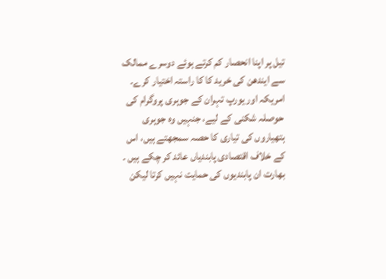تیل پر اپنا انحصار کم کرتے ہوئے دوسرے ممالک سے ایندھن کی خرید کا کا راستہ اختیار کرے۔
امریکہ اور یورپ تہران کے جوہری پروگرام کی حوصلہ شکنی کے لیے، جنہیں وہ جوہری ہتھیاروں کی تیاری کا حصہ سمجھتے ہیں، اس کے خلاف اقتصادی پابندیاں عائد کر چکے ہیں ۔
بھارت ان پابندیوں کی حمایت نہیں کرتا لیکن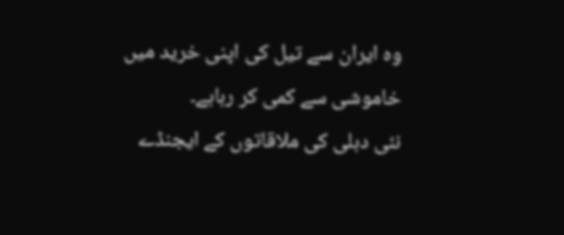وہ ایران سے تیل کی اپنی خرید میں خاموشی سے کمی کر رہاہے۔
نئی دہلی کی ملاقاتوں کے ایجنڈے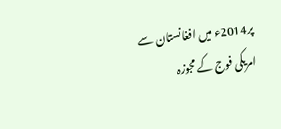پر2014ء میں افغانستان سے امریکی فوج کے مجوزہ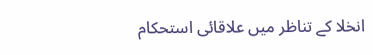انخلا کے تناظر میں علاقائی استحکام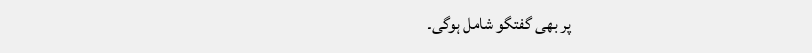پر بھی گفتگو شامل ہوگی۔